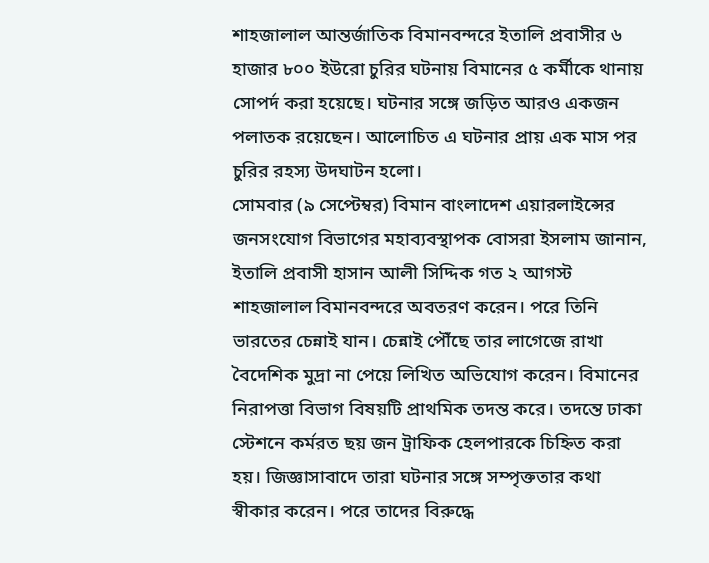শাহজালাল আন্তর্জাতিক বিমানবন্দরে ইতালি প্রবাসীর ৬ হাজার ৮০০ ইউরো চুরির ঘটনায় বিমানের ৫ কর্মীকে থানায় সোপর্দ করা হয়েছে। ঘটনার সঙ্গে জড়িত আরও একজন পলাতক রয়েছেন। আলোচিত এ ঘটনার প্রায় এক মাস পর চুরির রহস্য উদঘাটন হলো।
সোমবার (৯ সেপ্টেম্বর) বিমান বাংলাদেশ এয়ারলাইন্সের জনসংযোগ বিভাগের মহাব্যবস্থাপক বোসরা ইসলাম জানান, ইতালি প্রবাসী হাসান আলী সিদ্দিক গত ২ আগস্ট শাহজালাল বিমানবন্দরে অবতরণ করেন। পরে তিনি ভারতের চেন্নাই যান। চেন্নাই পৌঁছে তার লাগেজে রাখা বৈদেশিক মুদ্রা না পেয়ে লিখিত অভিযোগ করেন। বিমানের নিরাপত্তা বিভাগ বিষয়টি প্রাথমিক তদন্ত করে। তদন্তে ঢাকা স্টেশনে কর্মরত ছয় জন ট্রাফিক হেলপারকে চিহ্নিত করা হয়। জিজ্ঞাসাবাদে তারা ঘটনার সঙ্গে সম্পৃক্ততার কথা স্বীকার করেন। পরে তাদের বিরুদ্ধে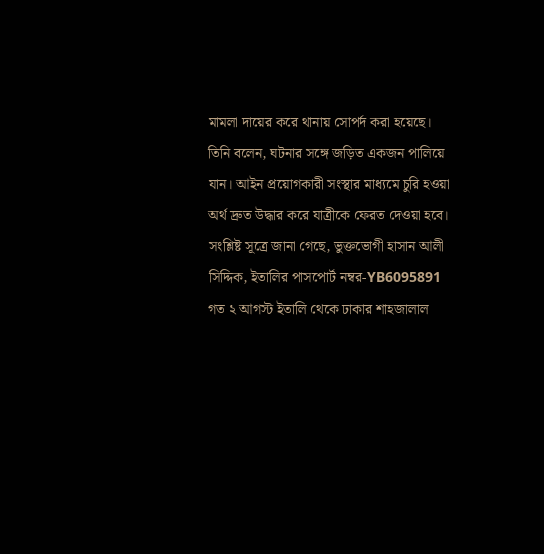মামলা দায়ের করে থানায় সোপর্দ করা হয়েছে।
তিনি বলেন, ঘটনার সঙ্গে জড়িত একজন পালিয়ে যান। আইন প্রয়োগকারী সংস্থার মাধ্যমে চুরি হওয়া অর্থ দ্রুত উদ্ধার করে যাত্রীকে ফেরত দেওয়া হবে।
সংশ্লিষ্ট সূত্রে জানা গেছে, ভুক্তভোগী হাসান আলী সিদ্দিক, ইতালির পাসপোর্ট নম্বর-YB6095891 গত ২ আগস্ট ইতালি থেকে ঢাকার শাহজালাল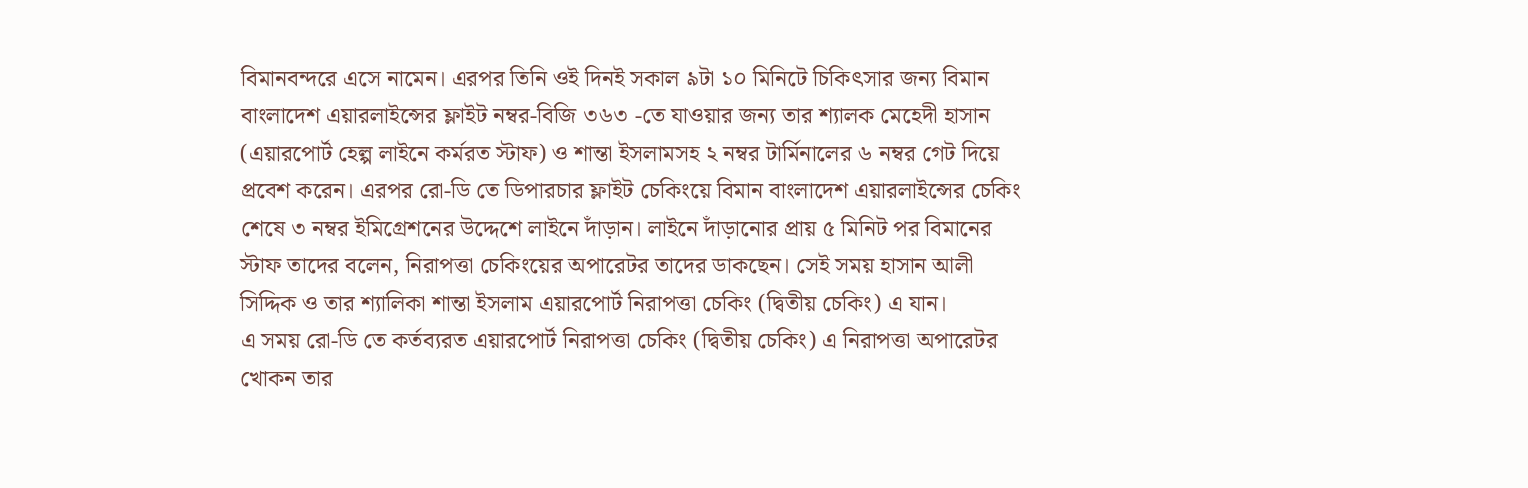বিমানবন্দরে এসে নামেন। এরপর তিনি ওই দিনই সকাল ৯টা ১০ মিনিটে চিকিৎসার জন্য বিমান বাংলাদেশ এয়ারলাইন্সের ফ্লাইট নম্বর-বিজি ৩৬৩ -তে যাওয়ার জন্য তার শ্যালক মেহেদী হাসান (এয়ারপোর্ট হেল্প লাইনে কর্মরত স্টাফ) ও শান্তা ইসলামসহ ২ নম্বর টার্মিনালের ৬ নম্বর গেট দিয়ে প্রবেশ করেন। এরপর রো-ডি তে ডিপারচার ফ্লাইট চেকিংয়ে বিমান বাংলাদেশ এয়ারলাইন্সের চেকিং শেষে ৩ নম্বর ইমিগ্রেশনের উদ্দেশে লাইনে দাঁড়ান। লাইনে দাঁড়ানোর প্রায় ৫ মিনিট পর বিমানের স্টাফ তাদের বলেন, নিরাপত্তা চেকিংয়ের অপারেটর তাদের ডাকছেন। সেই সময় হাসান আলী সিদ্দিক ও তার শ্যালিকা শান্তা ইসলাম এয়ারপোর্ট নিরাপত্তা চেকিং (দ্বিতীয় চেকিং) এ যান।
এ সময় রো-ডি তে কর্তব্যরত এয়ারপোর্ট নিরাপত্তা চেকিং (দ্বিতীয় চেকিং) এ নিরাপত্তা অপারেটর খোকন তার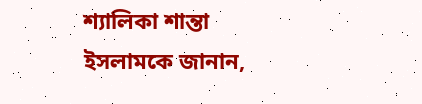শ্যালিকা শান্তা ইসলামকে জানান,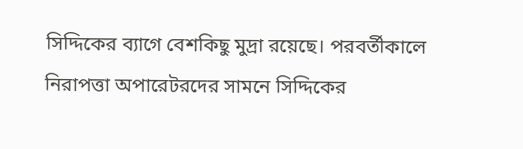সিদ্দিকের ব্যাগে বেশকিছু মুদ্রা রয়েছে। পরবর্তীকালে নিরাপত্তা অপারেটরদের সামনে সিদ্দিকের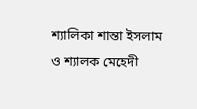শ্যালিকা শান্তা ইসলাম ও শ্যালক মেহেদী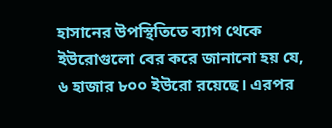হাসানের উপস্থিতিতে ব্যাগ থেকে ইউরোগুলো বের করে জানানো হয় যে, ৬ হাজার ৮০০ ইউরো রয়েছে। এরপর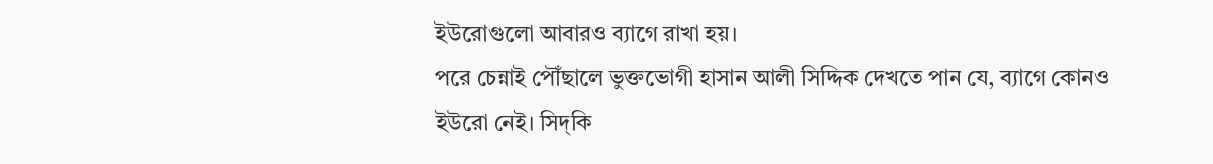ইউরোগুলো আবারও ব্যাগে রাখা হয়।
পরে চেন্নাই পৌঁছালে ভুক্তভোগী হাসান আলী সিদ্দিক দেখতে পান যে, ব্যাগে কোনও ইউরো নেই। সিদ্কি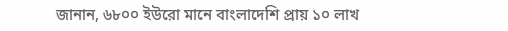জানান, ৬৮০০ ইউরো মানে বাংলাদেশি প্রায় ১০ লাখ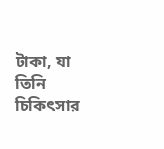টাকা, যা তিনি চিকিৎসার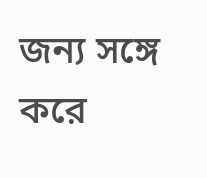জন্য সঙ্গে করে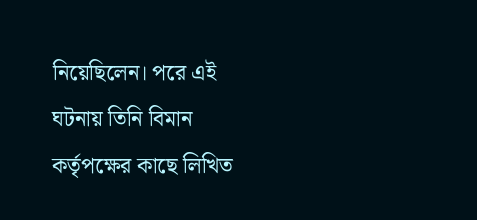নিয়েছিলেন। পরে এই ঘটনায় তিনি বিমান কর্তৃপক্ষের কাছে লিখিত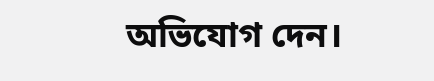অভিযোগ দেন।